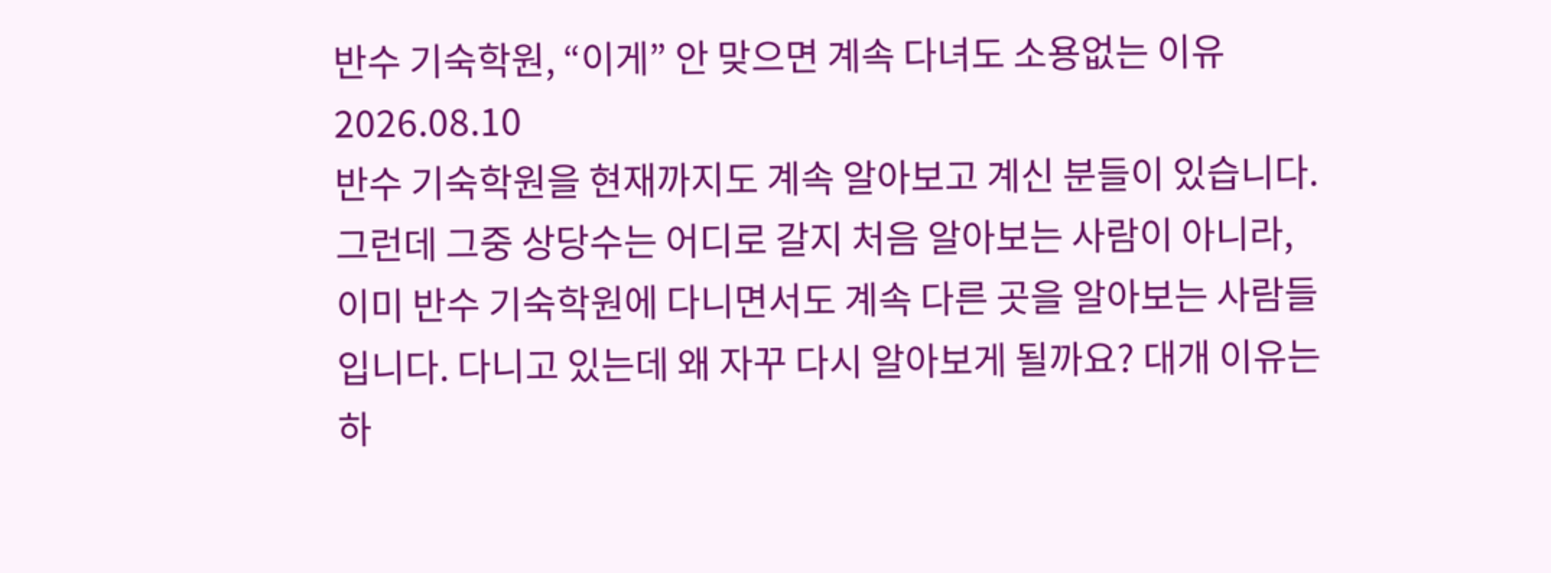반수 기숙학원, “이게” 안 맞으면 계속 다녀도 소용없는 이유
2026.08.10
반수 기숙학원을 현재까지도 계속 알아보고 계신 분들이 있습니다. 그런데 그중 상당수는 어디로 갈지 처음 알아보는 사람이 아니라, 이미 반수 기숙학원에 다니면서도 계속 다른 곳을 알아보는 사람들입니다. 다니고 있는데 왜 자꾸 다시 알아보게 될까요? 대개 이유는 하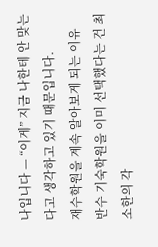나입니다 — “이게” 지금 나한테 안 맞는다고 생각하고 있기 때문입니다.
재수학원을 계속 알아보게 되는 이유
반수 기숙학원을 이미 선택했다는 건 최소한의 각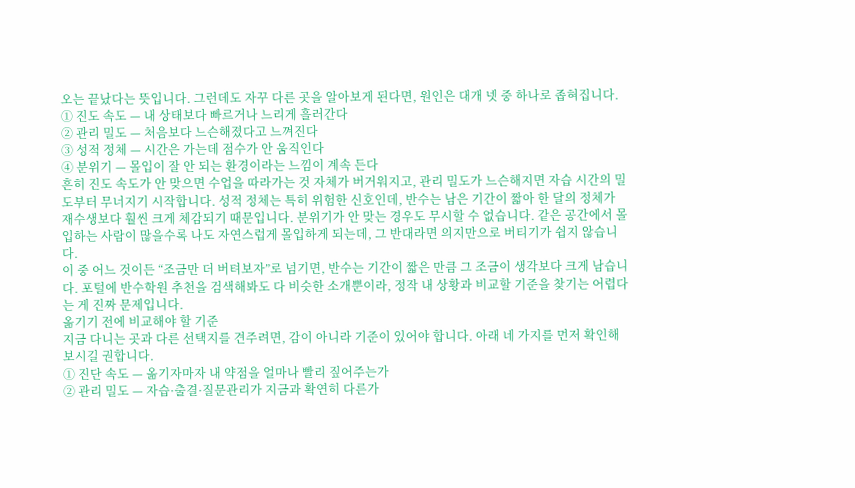오는 끝났다는 뜻입니다. 그런데도 자꾸 다른 곳을 알아보게 된다면, 원인은 대개 넷 중 하나로 좁혀집니다.
① 진도 속도 — 내 상태보다 빠르거나 느리게 흘러간다
② 관리 밀도 — 처음보다 느슨해졌다고 느껴진다
③ 성적 정체 — 시간은 가는데 점수가 안 움직인다
④ 분위기 — 몰입이 잘 안 되는 환경이라는 느낌이 계속 든다
흔히 진도 속도가 안 맞으면 수업을 따라가는 것 자체가 버거워지고, 관리 밀도가 느슨해지면 자습 시간의 밀도부터 무너지기 시작합니다. 성적 정체는 특히 위험한 신호인데, 반수는 남은 기간이 짧아 한 달의 정체가 재수생보다 훨씬 크게 체감되기 때문입니다. 분위기가 안 맞는 경우도 무시할 수 없습니다. 같은 공간에서 몰입하는 사람이 많을수록 나도 자연스럽게 몰입하게 되는데, 그 반대라면 의지만으로 버티기가 쉽지 않습니다.
이 중 어느 것이든 “조금만 더 버텨보자”로 넘기면, 반수는 기간이 짧은 만큼 그 조금이 생각보다 크게 남습니다. 포털에 반수학원 추천을 검색해봐도 다 비슷한 소개뿐이라, 정작 내 상황과 비교할 기준을 찾기는 어렵다는 게 진짜 문제입니다.
옮기기 전에 비교해야 할 기준
지금 다니는 곳과 다른 선택지를 견주려면, 감이 아니라 기준이 있어야 합니다. 아래 네 가지를 먼저 확인해보시길 권합니다.
① 진단 속도 — 옮기자마자 내 약점을 얼마나 빨리 짚어주는가
② 관리 밀도 — 자습·출결·질문관리가 지금과 확연히 다른가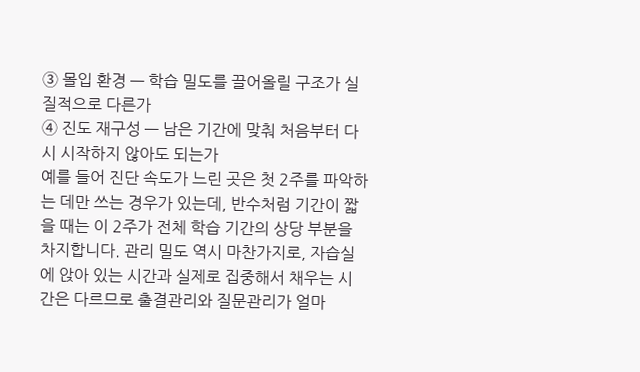③ 몰입 환경 — 학습 밀도를 끌어올릴 구조가 실질적으로 다른가
④ 진도 재구성 — 남은 기간에 맞춰 처음부터 다시 시작하지 않아도 되는가
예를 들어 진단 속도가 느린 곳은 첫 2주를 파악하는 데만 쓰는 경우가 있는데, 반수처럼 기간이 짧을 때는 이 2주가 전체 학습 기간의 상당 부분을 차지합니다. 관리 밀도 역시 마찬가지로, 자습실에 앉아 있는 시간과 실제로 집중해서 채우는 시간은 다르므로 출결관리와 질문관리가 얼마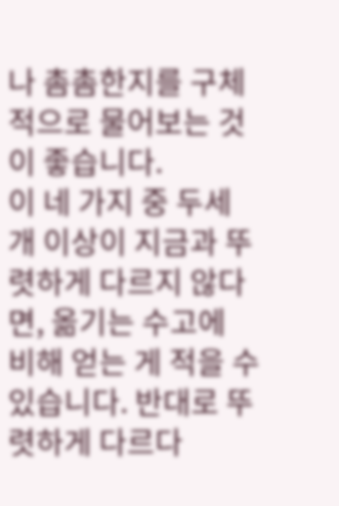나 촘촘한지를 구체적으로 물어보는 것이 좋습니다.
이 네 가지 중 두세 개 이상이 지금과 뚜렷하게 다르지 않다면, 옮기는 수고에 비해 얻는 게 적을 수 있습니다. 반대로 뚜렷하게 다르다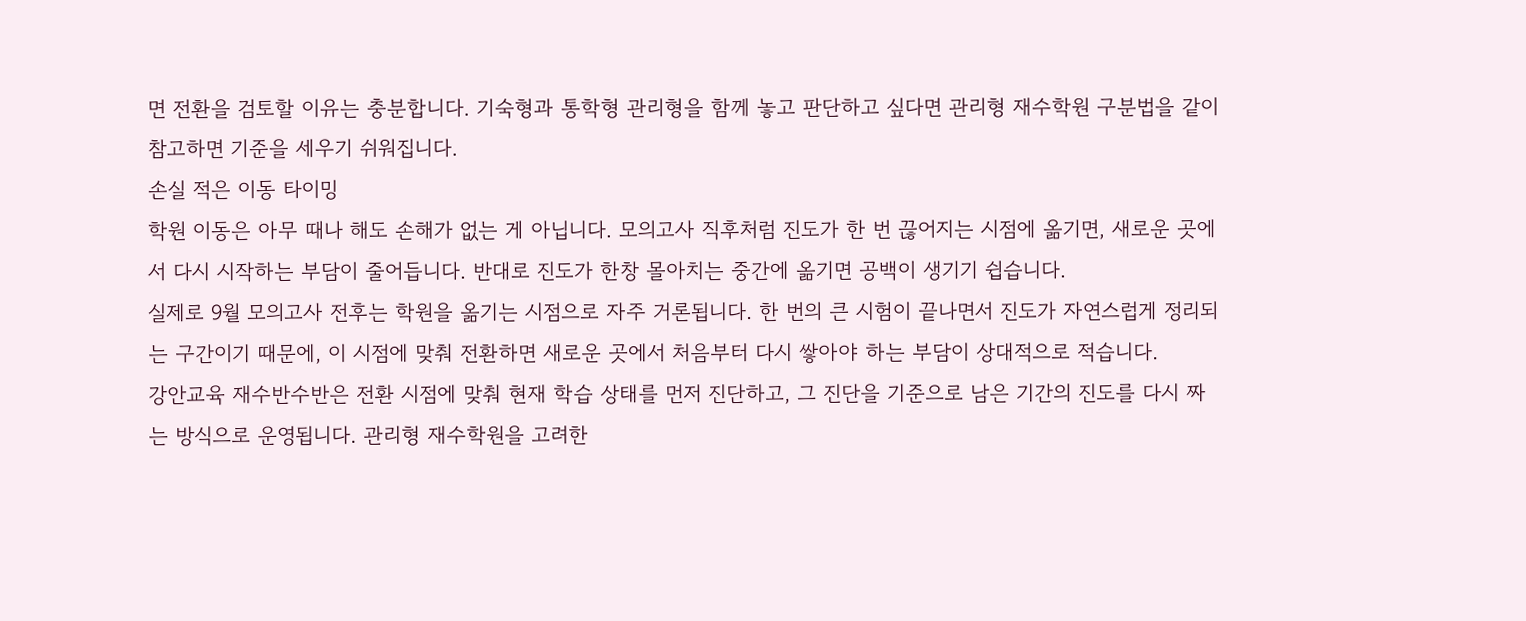면 전환을 검토할 이유는 충분합니다. 기숙형과 통학형 관리형을 함께 놓고 판단하고 싶다면 관리형 재수학원 구분법을 같이 참고하면 기준을 세우기 쉬워집니다.
손실 적은 이동 타이밍
학원 이동은 아무 때나 해도 손해가 없는 게 아닙니다. 모의고사 직후처럼 진도가 한 번 끊어지는 시점에 옮기면, 새로운 곳에서 다시 시작하는 부담이 줄어듭니다. 반대로 진도가 한창 몰아치는 중간에 옮기면 공백이 생기기 쉽습니다.
실제로 9월 모의고사 전후는 학원을 옮기는 시점으로 자주 거론됩니다. 한 번의 큰 시험이 끝나면서 진도가 자연스럽게 정리되는 구간이기 때문에, 이 시점에 맞춰 전환하면 새로운 곳에서 처음부터 다시 쌓아야 하는 부담이 상대적으로 적습니다.
강안교육 재수반수반은 전환 시점에 맞춰 현재 학습 상태를 먼저 진단하고, 그 진단을 기준으로 남은 기간의 진도를 다시 짜는 방식으로 운영됩니다. 관리형 재수학원을 고려한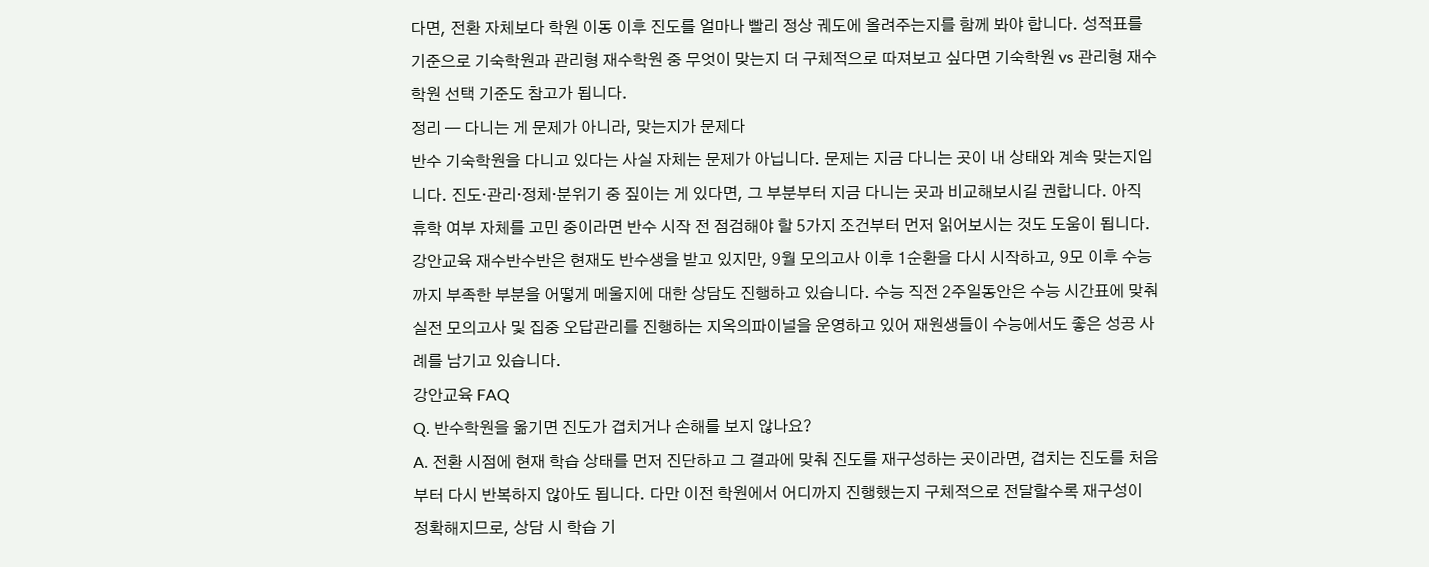다면, 전환 자체보다 학원 이동 이후 진도를 얼마나 빨리 정상 궤도에 올려주는지를 함께 봐야 합니다. 성적표를 기준으로 기숙학원과 관리형 재수학원 중 무엇이 맞는지 더 구체적으로 따져보고 싶다면 기숙학원 vs 관리형 재수학원 선택 기준도 참고가 됩니다.
정리 — 다니는 게 문제가 아니라, 맞는지가 문제다
반수 기숙학원을 다니고 있다는 사실 자체는 문제가 아닙니다. 문제는 지금 다니는 곳이 내 상태와 계속 맞는지입니다. 진도·관리·정체·분위기 중 짚이는 게 있다면, 그 부분부터 지금 다니는 곳과 비교해보시길 권합니다. 아직 휴학 여부 자체를 고민 중이라면 반수 시작 전 점검해야 할 5가지 조건부터 먼저 읽어보시는 것도 도움이 됩니다.
강안교육 재수반수반은 현재도 반수생을 받고 있지만, 9월 모의고사 이후 1순환을 다시 시작하고, 9모 이후 수능까지 부족한 부분을 어떻게 메울지에 대한 상담도 진행하고 있습니다. 수능 직전 2주일동안은 수능 시간표에 맞춰 실전 모의고사 및 집중 오답관리를 진행하는 지옥의파이널을 운영하고 있어 재원생들이 수능에서도 좋은 성공 사례를 남기고 있습니다.
강안교육 FAQ
Q. 반수학원을 옮기면 진도가 겹치거나 손해를 보지 않나요?
A. 전환 시점에 현재 학습 상태를 먼저 진단하고 그 결과에 맞춰 진도를 재구성하는 곳이라면, 겹치는 진도를 처음부터 다시 반복하지 않아도 됩니다. 다만 이전 학원에서 어디까지 진행했는지 구체적으로 전달할수록 재구성이 정확해지므로, 상담 시 학습 기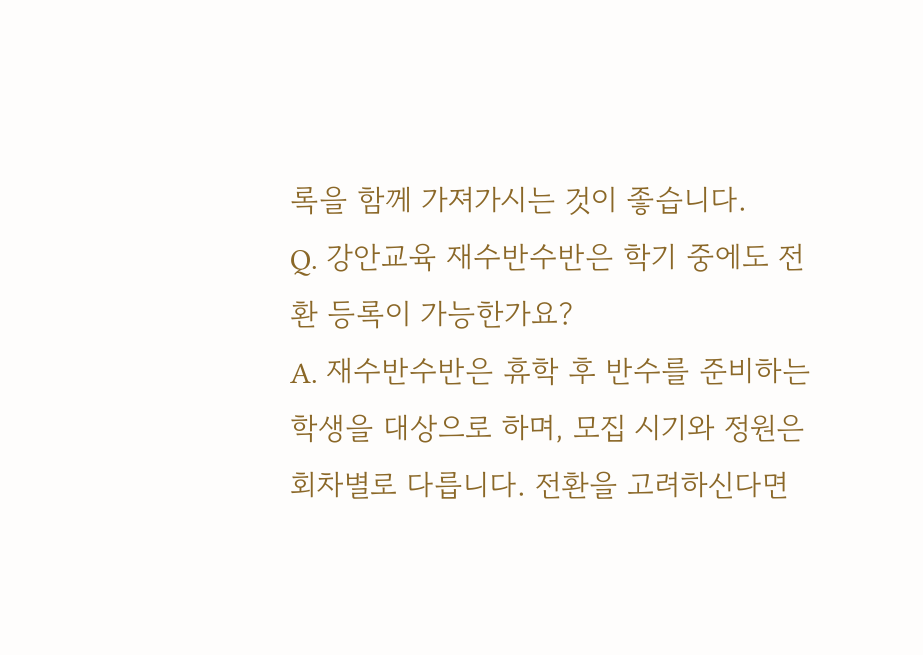록을 함께 가져가시는 것이 좋습니다.
Q. 강안교육 재수반수반은 학기 중에도 전환 등록이 가능한가요?
A. 재수반수반은 휴학 후 반수를 준비하는 학생을 대상으로 하며, 모집 시기와 정원은 회차별로 다릅니다. 전환을 고려하신다면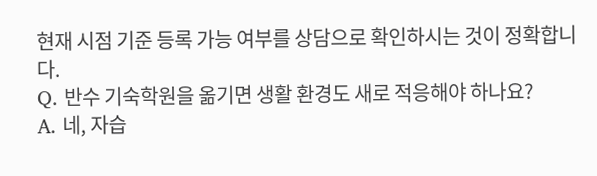현재 시점 기준 등록 가능 여부를 상담으로 확인하시는 것이 정확합니다.
Q. 반수 기숙학원을 옮기면 생활 환경도 새로 적응해야 하나요?
A. 네, 자습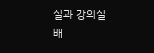실과 강의실 배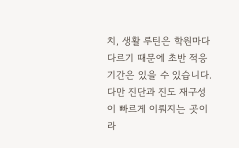치, 생활 루틴은 학원마다 다르기 때문에 초반 적응 기간은 있을 수 있습니다. 다만 진단과 진도 재구성이 빠르게 이뤄지는 곳이라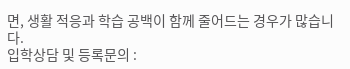면, 생활 적응과 학습 공백이 함께 줄어드는 경우가 많습니다.
입학상담 및 등록문의 :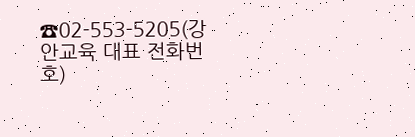☎02-553-5205(강안교육 대표 전화번호)